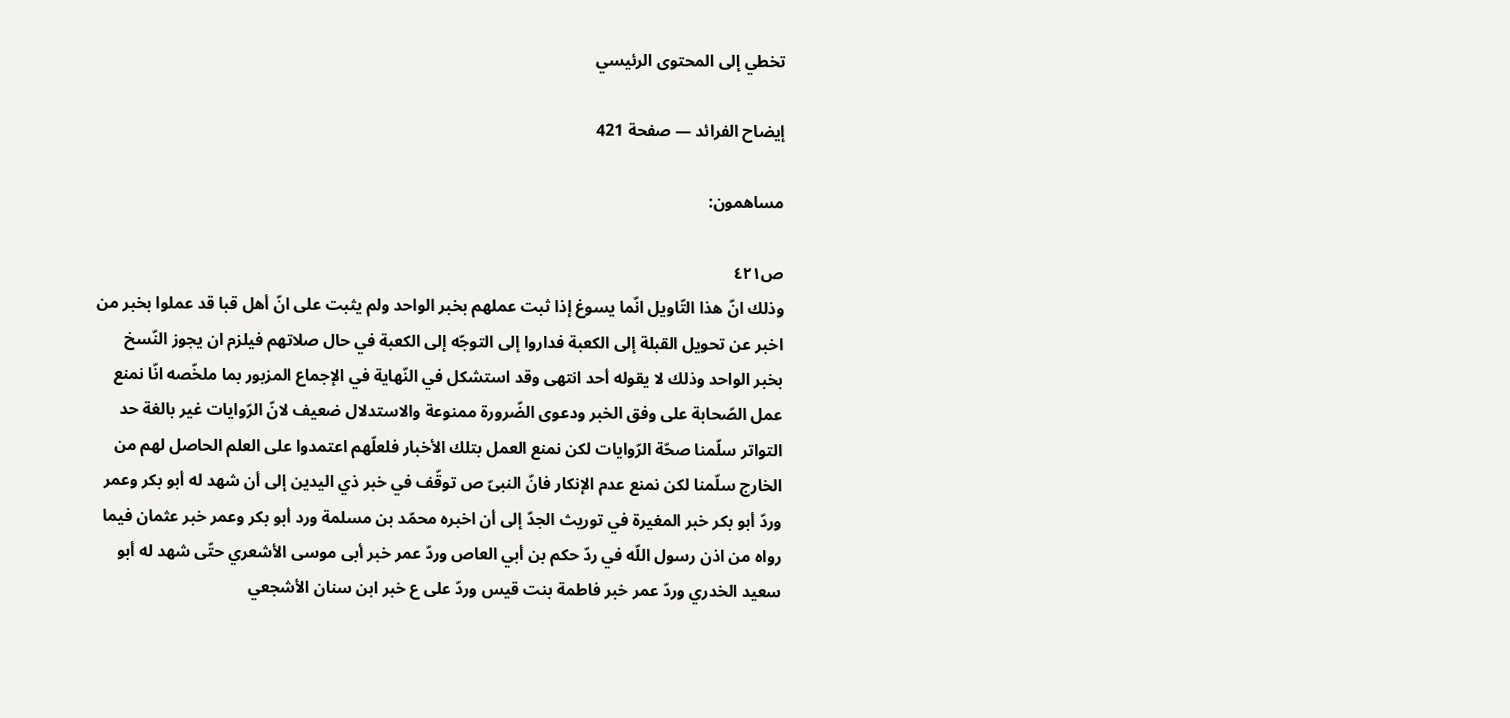تخطي إلى المحتوى الرئيسي

إيضاح الفرائد — صفحة 421

مساهمون:

ص٤٢١
وذلك انّ هذا التّاويل انّما يسوغ إذا ثبت عملهم بخبر الواحد ولم يثبت على انّ أهل قبا قد عملوا بخبر من اخبر عن تحويل القبلة إلى الكعبة فداروا إلى التوجّه إلى الكعبة في حال صلاتهم فيلزم ان يجوز النّسخ بخبر الواحد وذلك لا يقوله أحد انتهى وقد استشكل في النّهاية في الإجماع المزبور بما ملخّصه انّا نمنع عمل الصّحابة على وفق الخبر ودعوى الضّرورة ممنوعة والاستدلال ضعيف لانّ الرّوايات غير بالغة حد التواتر سلّمنا صحّة الرّوايات لكن نمنع العمل بتلك الأخبار فلعلّهم اعتمدوا على العلم الحاصل لهم من الخارج سلّمنا لكن نمنع عدم الإنكار فانّ النبىّ ص توقّف في خبر ذي اليدين إلى أن شهد له أبو بكر وعمر وردّ أبو بكر خبر المغيرة في توريث الجدّ إلى أن اخبره محمّد بن مسلمة ورد أبو بكر وعمر خبر عثمان فيما رواه من اذن رسول اللّه في ردّ حكم بن أبي العاص وردّ عمر خبر أبى موسى الأشعري حتّى شهد له أبو سعيد الخدري وردّ عمر خبر فاطمة بنت قيس وردّ على ع خبر ابن سنان الأشجعي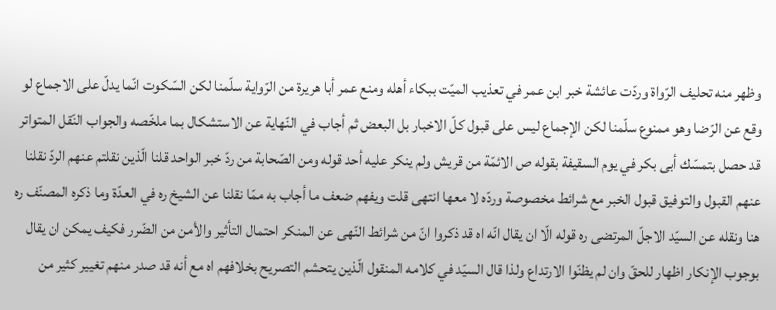وظهر منه تحليف الرّواة وردّت عائشة خبر ابن عمر في تعذيب الميّت ببكاء أهله ومنع عمر أبا هريرة من الرّواية سلّمنا لكن السّكوت انّما يدلّ على الاجماع لو وقع عن الرّضا وهو ممنوع سلّمنا لكن الإجماع ليس على قبول كلّ الاخبار بل البعض ثم أجاب في النّهاية عن الاستشكال بما ملخّصه والجواب النّقل المتواتر قد حصل بتمسّك أبى بكر في يوم السقيفة بقوله ص الائمّة من قريش ولم ينكر عليه أحد قوله ومن الصّحابة من ردّ خبر الواحد قلنا الّذين نقلتم عنهم الردّ نقلنا عنهم القبول والتوفيق قبول الخبر مع شرائط مخصوصة وردّه لا معها انتهى قلت ويفهم ضعف ما أجاب به ممّا نقلنا عن الشيخ ره في العدّة وما ذكره المصنّف ره هنا ونقله عن السيّد الاجلّ المرتضى ره قوله الّا ان يقال انّه اه قد ذكروا انّ من شرائط النّهى عن المنكر احتمال التأثير والأمن من الضّرر فكيف يمكن ان يقال بوجوب الإنكار اظهار للحقّ وان لم يظنّوا الارتداع ولذا قال السيّد في كلامه المنقول الّذين يتحشم التصريح بخلافهم اه مع أنه قد صدر منهم تغيير كثير من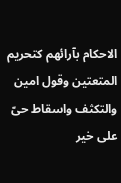الاحكام بآرائهم كتحريم المتعتين وقول امين والتكثف واسقاط حىّ على خير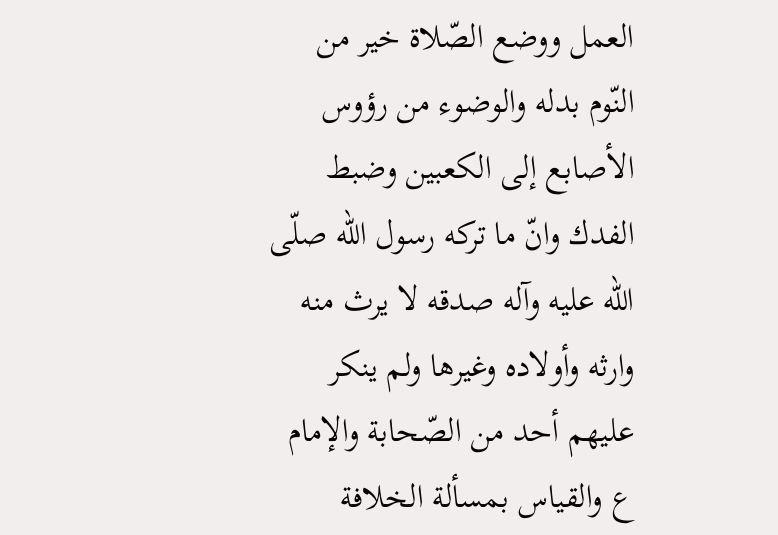العمل ووضع الصّلاة خير من النّوم بدله والوضوء من رؤوس الأصابع إلى الكعبين وضبط الفدك وانّ ما تركه رسول اللّه صلّى اللّه عليه وآله صدقه لا يرث منه وارثه وأولاده وغيرها ولم ينكر عليهم أحد من الصّحابة والإمام ع والقياس بمسألة الخلافة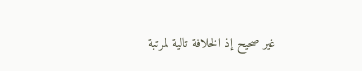غير صحيح إذ الخلافة تالية لمرتبة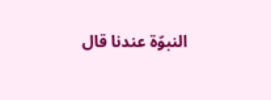النبوّة عندنا قال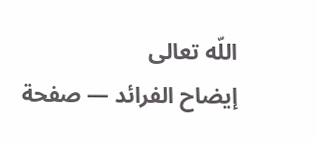اللّه تعالى
إيضاح الفرائد — صفحة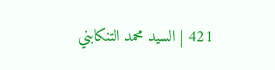421 | السيد محمد التنكابني